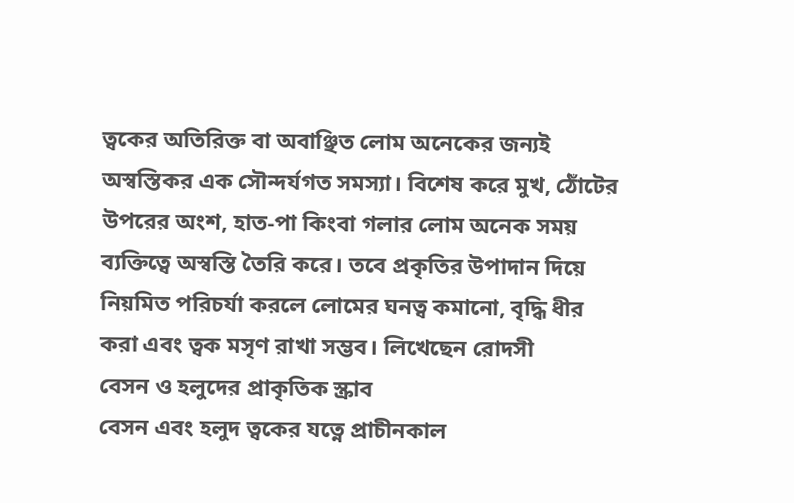ত্বকের অতিরিক্ত বা অবাঞ্ছিত লোম অনেকের জন্যই অস্বস্তিকর এক সৌন্দর্যগত সমস্যা। বিশেষ করে মুখ, ঠোঁটের উপরের অংশ, হাত-পা কিংবা গলার লোম অনেক সময় ব্যক্তিত্বে অস্বস্তি তৈরি করে। তবে প্রকৃতির উপাদান দিয়ে নিয়মিত পরিচর্যা করলে লোমের ঘনত্ব কমানো, বৃদ্ধি ধীর করা এবং ত্বক মসৃণ রাখা সম্ভব। লিখেছেন রোদসী
বেসন ও হলুদের প্রাকৃতিক স্ক্রাব
বেসন এবং হলুদ ত্বকের যত্নে প্রাচীনকাল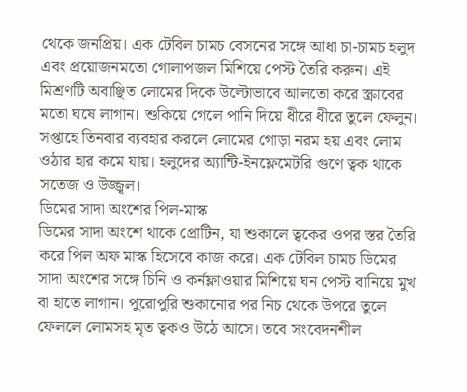থেকে জনপ্রিয়। এক টেবিল চামচ বেসনের সঙ্গে আধা চা-চামচ হলুদ এবং প্রয়োজনমতো গোলাপজল মিশিয়ে পেস্ট তৈরি করুন। এই মিশ্রণটি অবাঞ্ছিত লোমের দিকে উল্টোভাবে আলতো করে স্ক্রাবের মতো ঘষে লাগান। শুকিয়ে গেলে পানি দিয়ে ধীরে ধীরে তুলে ফেলুন। সপ্তাহে তিনবার ব্যবহার করলে লোমের গোড়া নরম হয় এবং লোম ওঠার হার কমে যায়। হলুদের অ্যান্টি-ইনফ্লেমেটরি গুণে ত্বক থাকে সতেজ ও উজ্জ্বল।
ডিমের সাদা অংশের পিল-মাস্ক
ডিমের সাদা অংশে থাকে প্রোটিন, যা শুকালে ত্বকের ওপর স্তর তৈরি করে পিল অফ মাস্ক হিসেবে কাজ করে। এক টেবিল চামচ ডিমের সাদা অংশের সঙ্গে চিনি ও কর্নফ্লাওয়ার মিশিয়ে ঘন পেস্ট বানিয়ে মুখ বা হাতে লাগান। পুরোপুরি শুকানোর পর নিচ থেকে উপরে তুলে ফেললে লোমসহ মৃত ত্বকও উঠে আসে। তবে সংবেদনশীল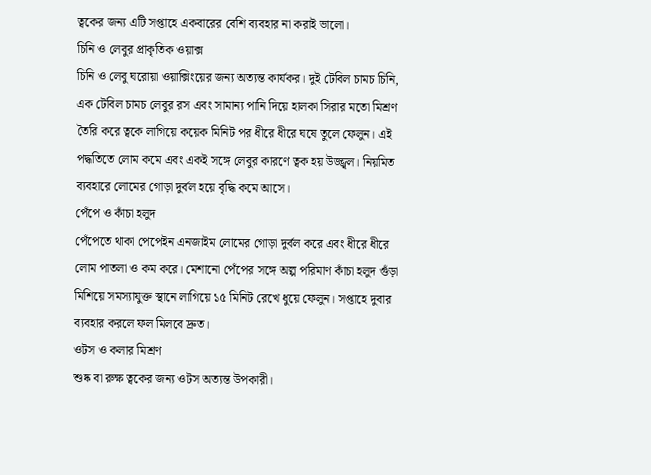ত্বকের জন্য এটি সপ্তাহে একবারের বেশি ব্যবহার না করাই ভালো।
চিনি ও লেবুর প্রাকৃতিক ওয়াক্স
চিনি ও লেবু ঘরোয়া ওয়াক্সিংয়ের জন্য অত্যন্ত কার্যকর। দুই টেবিল চামচ চিনি, এক টেবিল চামচ লেবুর রস এবং সামান্য পানি দিয়ে হালকা সিরার মতো মিশ্রণ তৈরি করে ত্বকে লাগিয়ে কয়েক মিনিট পর ধীরে ধীরে ঘষে তুলে ফেলুন। এই পদ্ধতিতে লোম কমে এবং একই সঙ্গে লেবুর কারণে ত্বক হয় উজ্জ্বল। নিয়মিত ব্যবহারে লোমের গোড়া দুর্বল হয়ে বৃদ্ধি কমে আসে।
পেঁপে ও কাঁচা হলুদ
পেঁপেতে থাকা পেপেইন এনজাইম লোমের গোড়া দুর্বল করে এবং ধীরে ধীরে লোম পাতলা ও কম করে। মেশানো পেঁপের সঙ্গে অল্প পরিমাণ কাঁচা হলুদ গুঁড়া মিশিয়ে সমস্যাযুক্ত স্থানে লাগিয়ে ১৫ মিনিট রেখে ধুয়ে ফেলুন। সপ্তাহে দুবার ব্যবহার করলে ফল মিলবে দ্রুত।
ওটস ও কলার মিশ্রণ
শুষ্ক বা রুক্ষ ত্বকের জন্য ওটস অত্যন্ত উপকারী।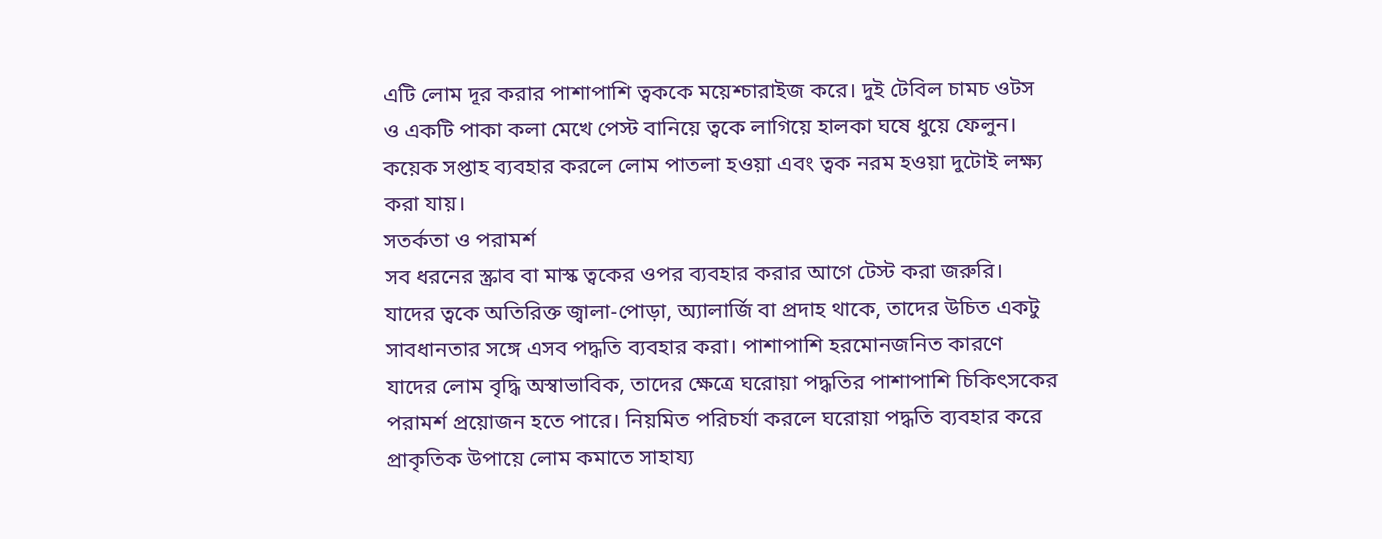এটি লোম দূর করার পাশাপাশি ত্বককে ময়েশ্চারাইজ করে। দুই টেবিল চামচ ওটস ও একটি পাকা কলা মেখে পেস্ট বানিয়ে ত্বকে লাগিয়ে হালকা ঘষে ধুয়ে ফেলুন। কয়েক সপ্তাহ ব্যবহার করলে লোম পাতলা হওয়া এবং ত্বক নরম হওয়া দুটোই লক্ষ্য করা যায়।
সতর্কতা ও পরামর্শ
সব ধরনের স্ক্রাব বা মাস্ক ত্বকের ওপর ব্যবহার করার আগে টেস্ট করা জরুরি। যাদের ত্বকে অতিরিক্ত জ্বালা-পোড়া, অ্যালার্জি বা প্রদাহ থাকে, তাদের উচিত একটু সাবধানতার সঙ্গে এসব পদ্ধতি ব্যবহার করা। পাশাপাশি হরমোনজনিত কারণে যাদের লোম বৃদ্ধি অস্বাভাবিক, তাদের ক্ষেত্রে ঘরোয়া পদ্ধতির পাশাপাশি চিকিৎসকের পরামর্শ প্রয়োজন হতে পারে। নিয়মিত পরিচর্যা করলে ঘরোয়া পদ্ধতি ব্যবহার করে প্রাকৃতিক উপায়ে লোম কমাতে সাহায্য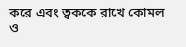করে এবং ত্বককে রাখে কোমল ও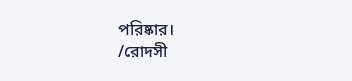পরিষ্কার।
/রোদসী